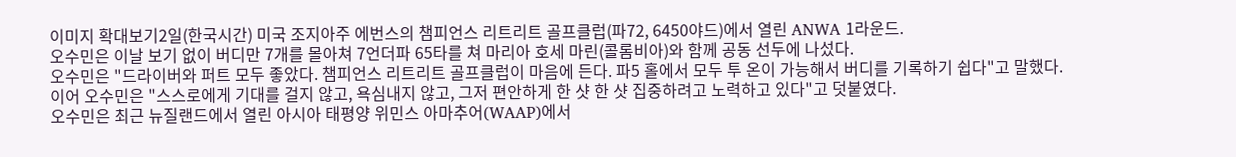이미지 확대보기2일(한국시간) 미국 조지아주 에번스의 챔피언스 리트리트 골프클럽(파72, 6450야드)에서 열린 ANWA 1라운드.
오수민은 이날 보기 없이 버디만 7개를 몰아쳐 7언더파 65타를 쳐 마리아 호세 마린(콜롬비아)와 함께 공동 선두에 나섰다.
오수민은 "드라이버와 퍼트 모두 좋았다. 챔피언스 리트리트 골프클럽이 마음에 든다. 파5 홀에서 모두 투 온이 가능해서 버디를 기록하기 쉽다"고 말했다.
이어 오수민은 "스스로에게 기대를 걸지 않고, 욕심내지 않고, 그저 편안하게 한 샷 한 샷 집중하려고 노력하고 있다"고 덧붙였다.
오수민은 최근 뉴질랜드에서 열린 아시아 태평양 위민스 아마추어(WAAP)에서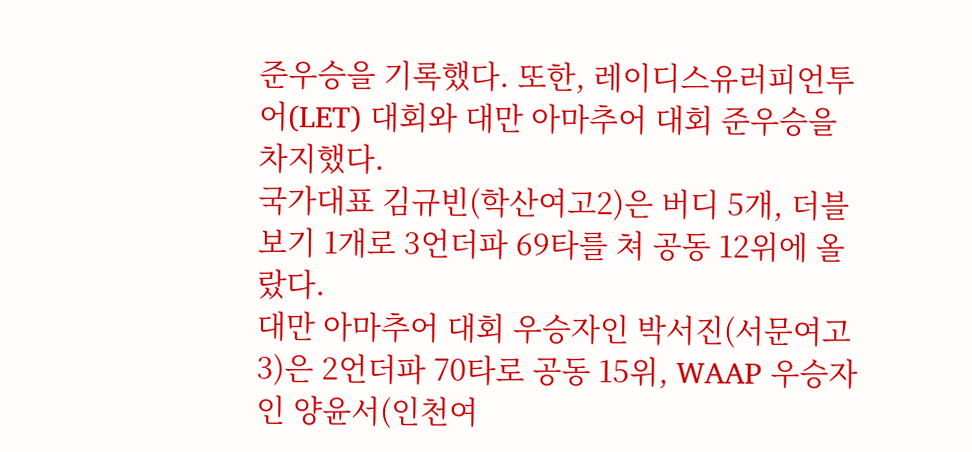준우승을 기록했다. 또한, 레이디스유러피언투어(LET) 대회와 대만 아마추어 대회 준우승을 차지했다.
국가대표 김규빈(학산여고2)은 버디 5개, 더블 보기 1개로 3언더파 69타를 쳐 공동 12위에 올랐다.
대만 아마추어 대회 우승자인 박서진(서문여고3)은 2언더파 70타로 공동 15위, WAAP 우승자인 양윤서(인천여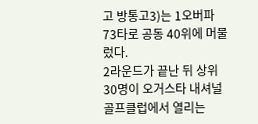고 방통고3)는 1오버파 73타로 공동 40위에 머물렀다.
2라운드가 끝난 뒤 상위 30명이 오거스타 내셔널 골프클럽에서 열리는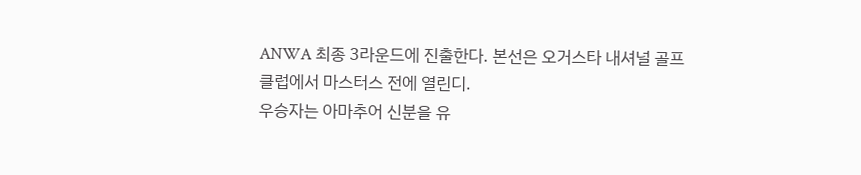ANWA 최종 3라운드에 진출한다. 본선은 오거스타 내셔널 골프클럽에서 마스터스 전에 열린디.
우승자는 아마추어 신분을 유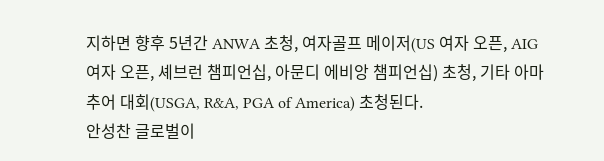지하면 향후 5년간 ANWA 초청, 여자골프 메이저(US 여자 오픈, AIG 여자 오픈, 셰브런 챔피언십, 아문디 에비앙 챔피언십) 초청, 기타 아마추어 대회(USGA, R&A, PGA of America) 초청된다.
안성찬 글로벌이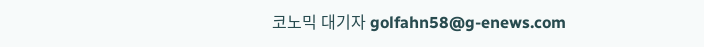코노믹 대기자 golfahn58@g-enews.com